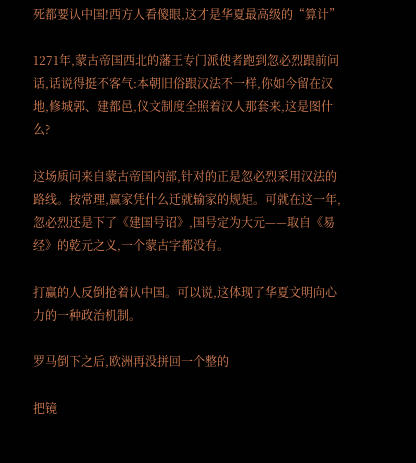死都要认中国!西方人看傻眼,这才是华夏最高级的“算计”

1271年,蒙古帝国西北的藩王专门派使者跑到忽必烈跟前问话,话说得挺不客气:本朝旧俗跟汉法不一样,你如今留在汉地,修城郭、建都邑,仪文制度全照着汉人那套来,这是图什么?

这场质问来自蒙古帝国内部,针对的正是忽必烈采用汉法的路线。按常理,赢家凭什么迁就输家的规矩。可就在这一年,忽必烈还是下了《建国号诏》,国号定为大元——取自《易经》的乾元之义,一个蒙古字都没有。

打赢的人反倒抢着认中国。可以说,这体现了华夏文明向心力的一种政治机制。

罗马倒下之后,欧洲再没拼回一个整的

把镜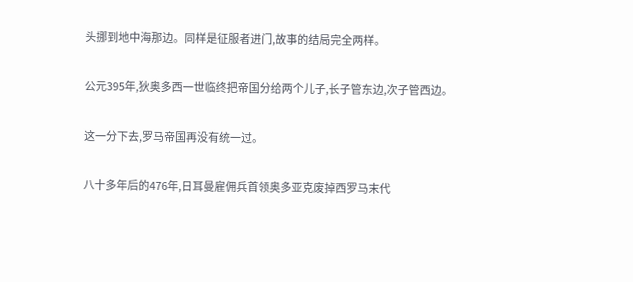头挪到地中海那边。同样是征服者进门,故事的结局完全两样。

公元395年,狄奥多西一世临终把帝国分给两个儿子,长子管东边,次子管西边。

这一分下去,罗马帝国再没有统一过。

八十多年后的476年,日耳曼雇佣兵首领奥多亚克废掉西罗马末代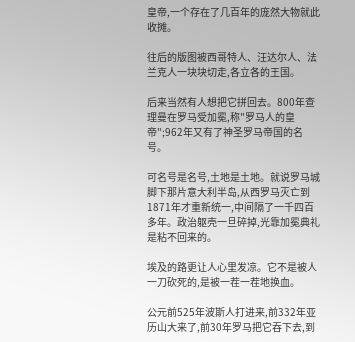皇帝,一个存在了几百年的庞然大物就此收摊。

往后的版图被西哥特人、汪达尔人、法兰克人一块块切走,各立各的王国。

后来当然有人想把它拼回去。800年查理曼在罗马受加冕,称"罗马人的皇帝";962年又有了神圣罗马帝国的名号。

可名号是名号,土地是土地。就说罗马城脚下那片意大利半岛,从西罗马灭亡到1871年才重新统一,中间隔了一千四百多年。政治躯壳一旦碎掉,光靠加冕典礼是粘不回来的。

埃及的路更让人心里发凉。它不是被人一刀砍死的,是被一茬一茬地换血。

公元前525年波斯人打进来,前332年亚历山大来了,前30年罗马把它吞下去,到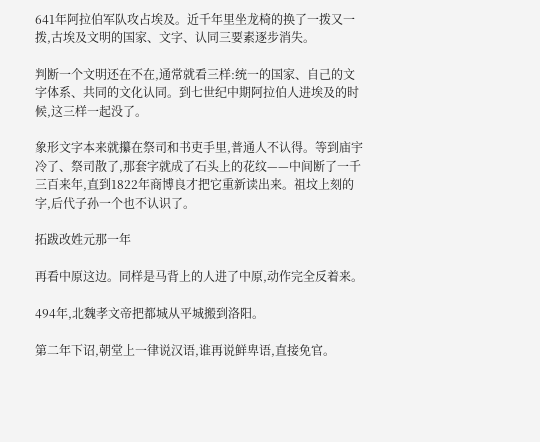641年阿拉伯军队攻占埃及。近千年里坐龙椅的换了一拨又一拨,古埃及文明的国家、文字、认同三要素逐步消失。

判断一个文明还在不在,通常就看三样:统一的国家、自己的文字体系、共同的文化认同。到七世纪中期阿拉伯人进埃及的时候,这三样一起没了。

象形文字本来就攥在祭司和书吏手里,普通人不认得。等到庙宇冷了、祭司散了,那套字就成了石头上的花纹——中间断了一千三百来年,直到1822年商博良才把它重新读出来。祖坟上刻的字,后代子孙一个也不认识了。

拓跋改姓元那一年

再看中原这边。同样是马背上的人进了中原,动作完全反着来。

494年,北魏孝文帝把都城从平城搬到洛阳。

第二年下诏,朝堂上一律说汉语,谁再说鲜卑语,直接免官。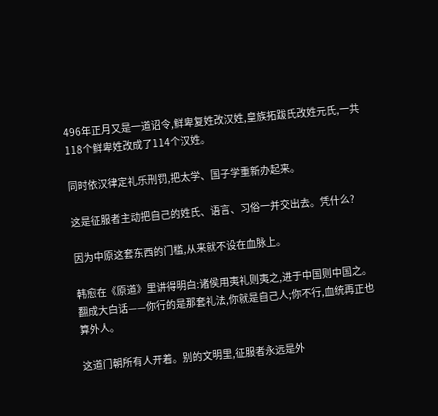496年正月又是一道诏令,鲜卑复姓改汉姓,皇族拓跋氏改姓元氏,一共118个鲜卑姓改成了114个汉姓。

同时依汉律定礼乐刑罚,把太学、国子学重新办起来。

这是征服者主动把自己的姓氏、语言、习俗一并交出去。凭什么?

因为中原这套东西的门槛,从来就不设在血脉上。

韩愈在《原道》里讲得明白:诸侯用夷礼则夷之,进于中国则中国之。翻成大白话——你行的是那套礼法,你就是自己人;你不行,血统再正也算外人。

这道门朝所有人开着。别的文明里,征服者永远是外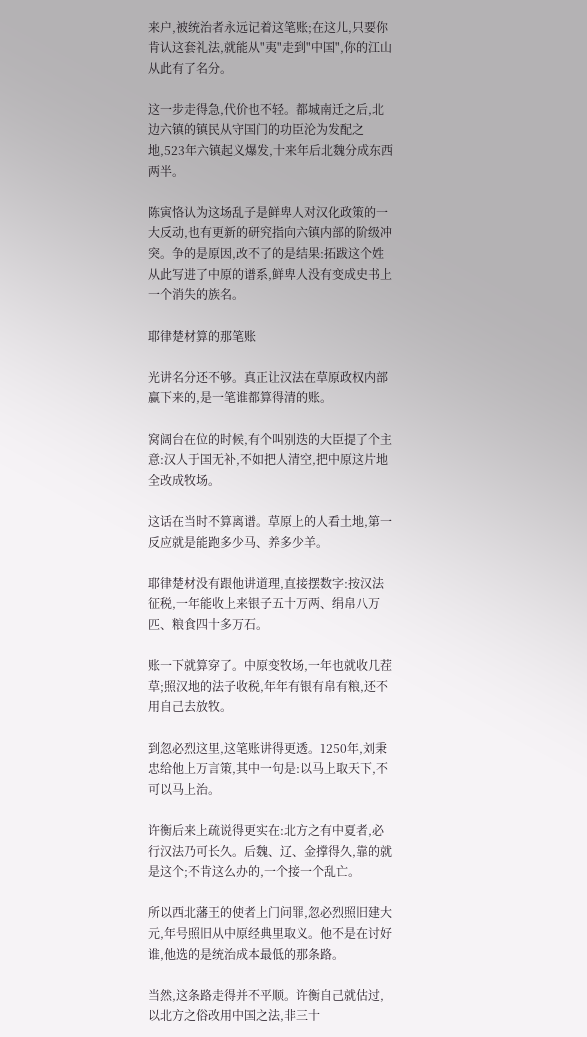来户,被统治者永远记着这笔账;在这儿,只要你肯认这套礼法,就能从"夷"走到"中国",你的江山从此有了名分。

这一步走得急,代价也不轻。都城南迁之后,北边六镇的镇民从守国门的功臣沦为发配之地,523年六镇起义爆发,十来年后北魏分成东西两半。

陈寅恪认为这场乱子是鲜卑人对汉化政策的一大反动,也有更新的研究指向六镇内部的阶级冲突。争的是原因,改不了的是结果:拓跋这个姓从此写进了中原的谱系,鲜卑人没有变成史书上一个消失的族名。

耶律楚材算的那笔账

光讲名分还不够。真正让汉法在草原政权内部赢下来的,是一笔谁都算得清的账。

窝阔台在位的时候,有个叫别迭的大臣提了个主意:汉人于国无补,不如把人清空,把中原这片地全改成牧场。

这话在当时不算离谱。草原上的人看土地,第一反应就是能跑多少马、养多少羊。

耶律楚材没有跟他讲道理,直接摆数字:按汉法征税,一年能收上来银子五十万两、绢帛八万匹、粮食四十多万石。

账一下就算穿了。中原变牧场,一年也就收几茬草;照汉地的法子收税,年年有银有帛有粮,还不用自己去放牧。

到忽必烈这里,这笔账讲得更透。1250年,刘秉忠给他上万言策,其中一句是:以马上取天下,不可以马上治。

许衡后来上疏说得更实在:北方之有中夏者,必行汉法乃可长久。后魏、辽、金撑得久,靠的就是这个;不肯这么办的,一个接一个乱亡。

所以西北藩王的使者上门问罪,忽必烈照旧建大元,年号照旧从中原经典里取义。他不是在讨好谁,他选的是统治成本最低的那条路。

当然,这条路走得并不平顺。许衡自己就估过,以北方之俗改用中国之法,非三十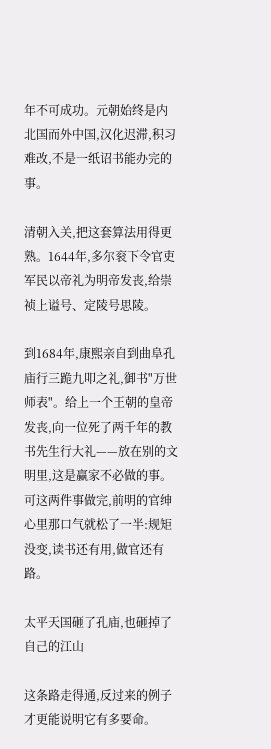年不可成功。元朝始终是内北国而外中国,汉化迟滞,积习难改,不是一纸诏书能办完的事。

清朝入关,把这套算法用得更熟。1644年,多尔衮下令官吏军民以帝礼为明帝发丧,给崇祯上谥号、定陵号思陵。

到1684年,康熙亲自到曲阜孔庙行三跪九叩之礼,御书"万世师表"。给上一个王朝的皇帝发丧,向一位死了两千年的教书先生行大礼——放在别的文明里,这是赢家不必做的事。可这两件事做完,前明的官绅心里那口气就松了一半:规矩没变,读书还有用,做官还有路。

太平天国砸了孔庙,也砸掉了自己的江山

这条路走得通,反过来的例子才更能说明它有多要命。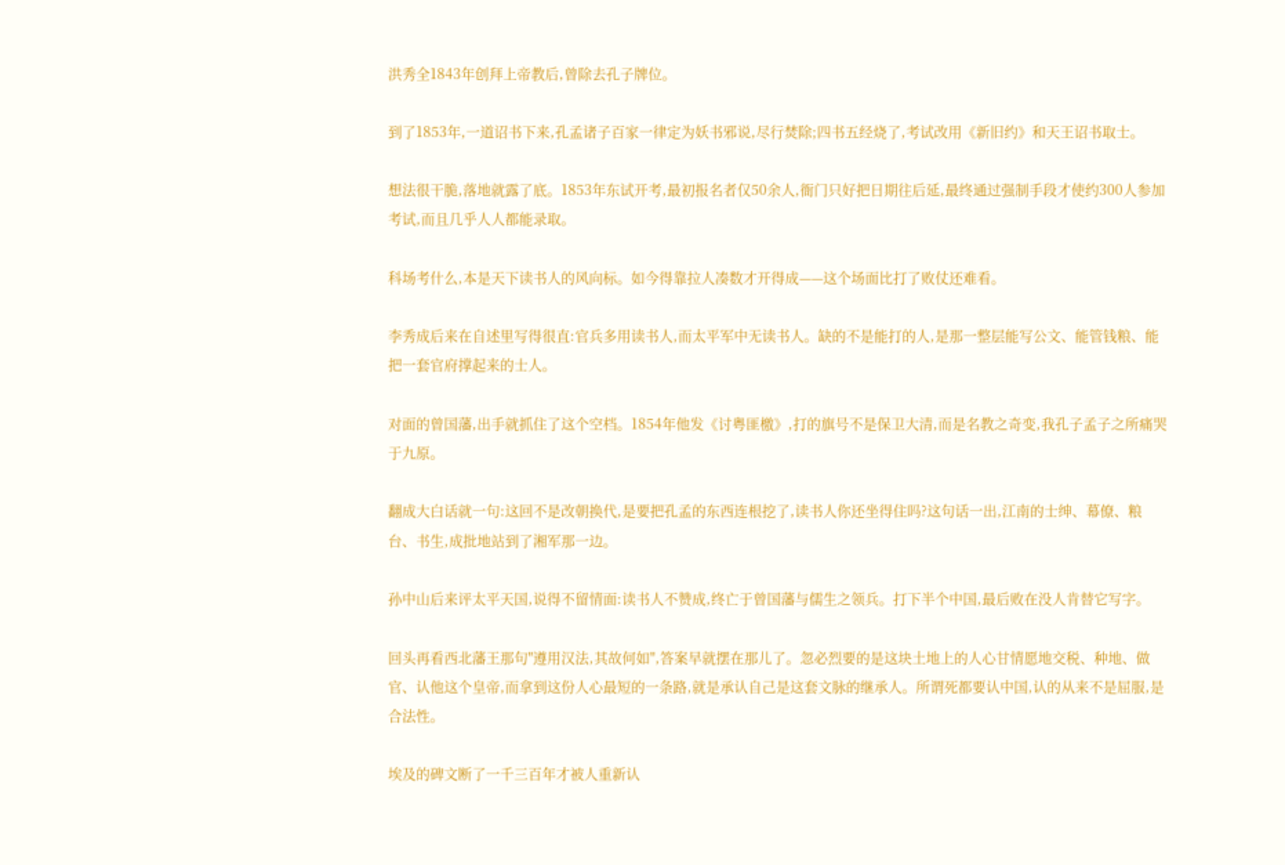洪秀全1843年创拜上帝教后,曾除去孔子牌位。

到了1853年,一道诏书下来,孔孟诸子百家一律定为妖书邪说,尽行焚除;四书五经烧了,考试改用《新旧约》和天王诏书取士。

想法很干脆,落地就露了底。1853年东试开考,最初报名者仅50余人,衙门只好把日期往后延,最终通过强制手段才使约300人参加考试,而且几乎人人都能录取。

科场考什么,本是天下读书人的风向标。如今得靠拉人凑数才开得成——这个场面比打了败仗还难看。

李秀成后来在自述里写得很直:官兵多用读书人,而太平军中无读书人。缺的不是能打的人,是那一整层能写公文、能管钱粮、能把一套官府撑起来的士人。

对面的曾国藩,出手就抓住了这个空档。1854年他发《讨粤匪檄》,打的旗号不是保卫大清,而是名教之奇变,我孔子孟子之所痛哭于九原。

翻成大白话就一句:这回不是改朝换代,是要把孔孟的东西连根挖了,读书人你还坐得住吗?这句话一出,江南的士绅、幕僚、粮台、书生,成批地站到了湘军那一边。

孙中山后来评太平天国,说得不留情面:读书人不赞成,终亡于曾国藩与儒生之领兵。打下半个中国,最后败在没人肯替它写字。

回头再看西北藩王那句"遵用汉法,其故何如",答案早就摆在那儿了。忽必烈要的是这块土地上的人心甘情愿地交税、种地、做官、认他这个皇帝,而拿到这份人心最短的一条路,就是承认自己是这套文脉的继承人。所谓死都要认中国,认的从来不是屈服,是合法性。

埃及的碑文断了一千三百年才被人重新认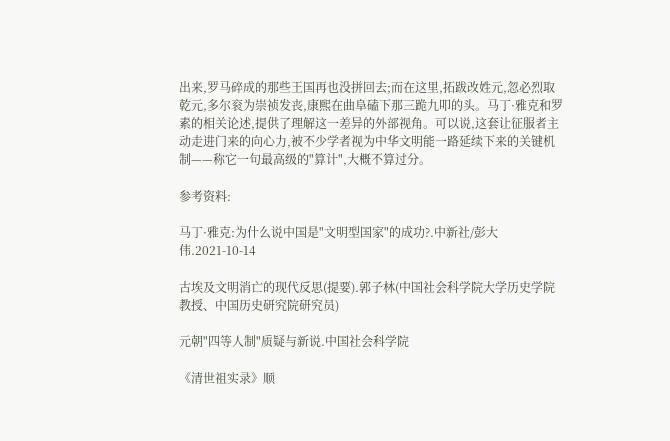出来,罗马碎成的那些王国再也没拼回去;而在这里,拓跋改姓元,忽必烈取乾元,多尔衮为崇祯发丧,康熙在曲阜磕下那三跪九叩的头。马丁·雅克和罗素的相关论述,提供了理解这一差异的外部视角。可以说,这套让征服者主动走进门来的向心力,被不少学者视为中华文明能一路延续下来的关键机制——称它一句最高级的"算计",大概不算过分。

参考资料:

马丁·雅克:为什么说中国是"文明型国家"的成功?.中新社/彭大伟.2021-10-14

古埃及文明消亡的现代反思(提要).郭子林(中国社会科学院大学历史学院教授、中国历史研究院研究员)

元朝"四等人制"质疑与新说.中国社会科学院

《清世祖实录》顺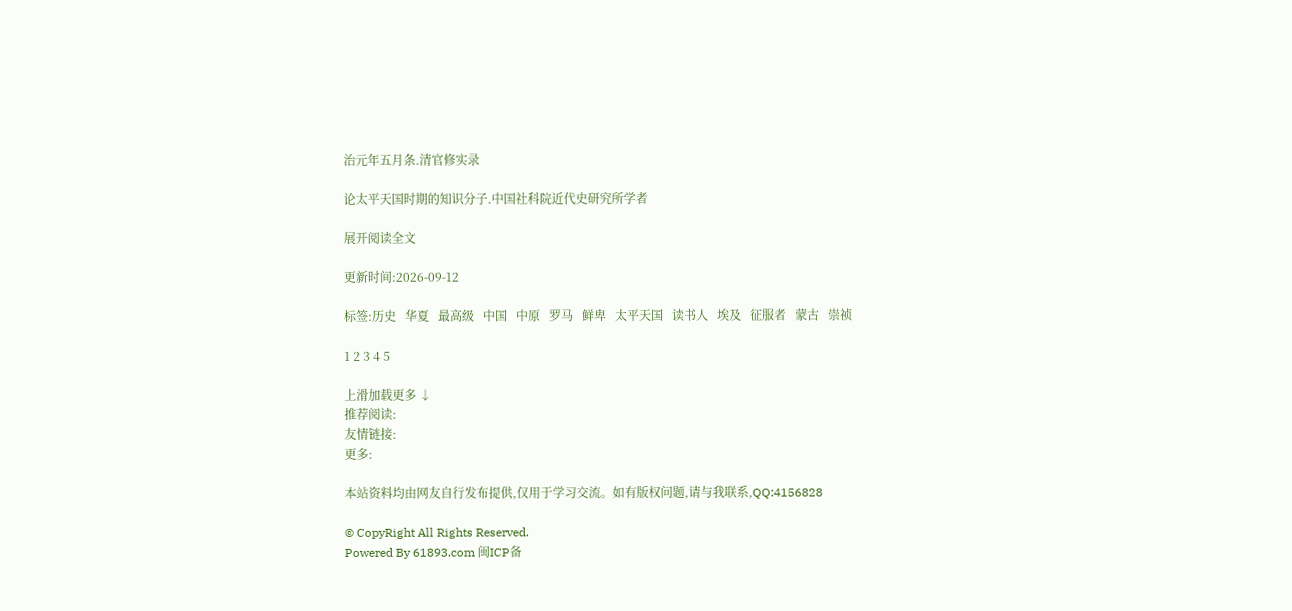治元年五月条.清官修实录

论太平天国时期的知识分子.中国社科院近代史研究所学者

展开阅读全文

更新时间:2026-09-12

标签:历史   华夏   最高级   中国   中原   罗马   鲜卑   太平天国   读书人   埃及   征服者   蒙古   崇祯

1 2 3 4 5

上滑加载更多 ↓
推荐阅读:
友情链接:
更多:

本站资料均由网友自行发布提供,仅用于学习交流。如有版权问题,请与我联系,QQ:4156828

© CopyRight All Rights Reserved.
Powered By 61893.com 闽ICP备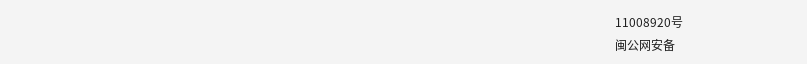11008920号
闽公网安备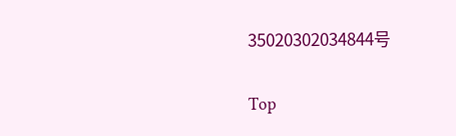35020302034844号

Top